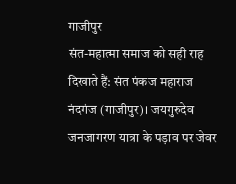गाजीपुर
संत-महात्मा समाज को सही राह दिखाते हैं: संत पंकज महाराज
नंदगंज (गाजीपुर)। जयगुरुदेव जनजागरण यात्रा के पड़ाव पर जेवर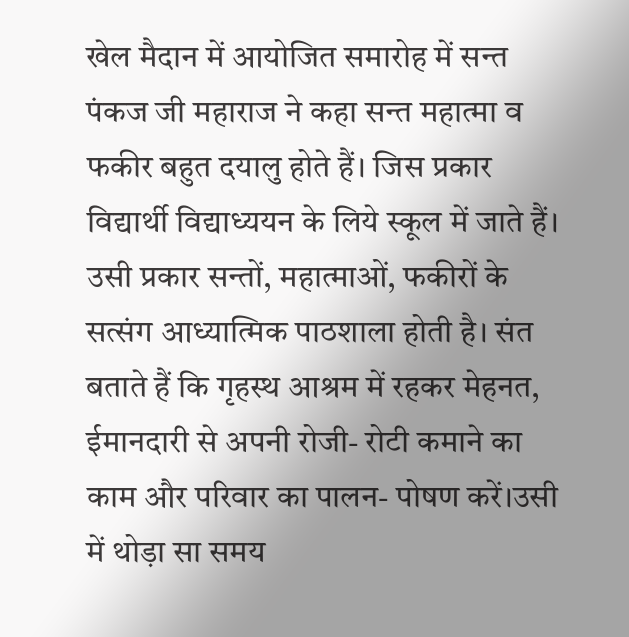खेल मैदान में आयोजित समारोह में सन्त पंकज जी महाराज ने कहा सन्त महात्मा व फकीर बहुत दयालु होते हैं। जिस प्रकार विद्यार्थी विद्याध्ययन के लिये स्कूल में जाते हैं। उसी प्रकार सन्तों, महात्माओं, फकीरों के सत्संग आध्यात्मिक पाठशाला होती है। संत बताते हैं कि गृहस्थ आश्रम में रहकर मेहनत, ईमानदारी से अपनी रोजी- रोटी कमाने का काम और परिवार का पालन- पोषण करें।उसी में थोड़ा सा समय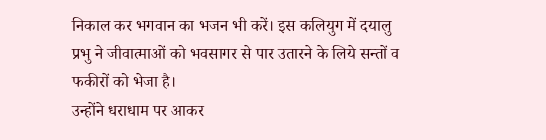निकाल कर भगवान का भजन भी करें। इस कलियुग में दयालु प्रभु ने जीवात्माओं को भवसागर से पार उतारने के लिये सन्तों व फकीरों को भेजा है।
उन्होंने धराधाम पर आकर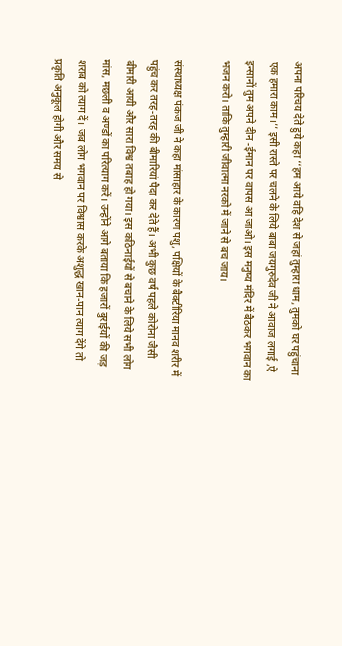अपना परिचय देते हुये कहा ‘‘हम आये वहि देश से जहां तुम्हारा धाम, तुमको घर पहुंचाना एक हमारा काम।’’ इसी रास्ते पर चलने के लिये बाबा जयगुरुदेव जी ने आवाज लगाई ,ऐ इन्सानों तुम अपने दीन -ईमान पर वापस आ जाओ। इस मनुष्य मंदिर में बैठकर भगवान का भजन करो। ताकि तुम्हारी जीवात्मा नरको में जाने से बच जाय।

संस्थाध्यक्ष पंकज जी ने कहा मांसाहार के कारण पशु, पक्षियों के बैक्टीरिया मानव शरीर में पहुंच कर तरह-तरह की बीमारियां पैदा कर देते हैं। अभी कुछ वर्ष पहले कोरोना जैसी बीमारी आयी और सारा विश्व तबाह हो गया। इस कठिनाईयों से बचाने के लिये सभी लोग मांस, मछली व अण्डों का परित्याग करें। उन्होंने आगे बताया कि हजारों बुराईयों की जड़ शराब को त्याग दें। जब लोग भगवान पर विश्वास करके अशुद्ध खान-पान त्याग देंगे तो प्रकृति अनुकूल होगी और समय से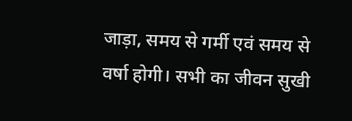जाड़ा, समय से गर्मी एवं समय से वर्षा होगी। सभी का जीवन सुखी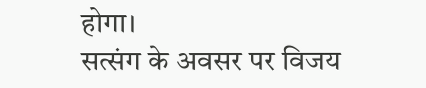होगा।
सत्संग के अवसर पर विजय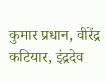कुमार प्रधान, वीरेंद्र कटियार, इंद्रदेव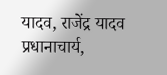यादव, राजेंद्र यादव प्रधानाचार्य,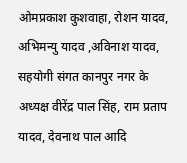ओमप्रकाश कुशवाहा, रोशन यादव, अभिमन्यु यादव ,अविनाश यादव, सहयोगी संगत कानपुर नगर के अध्यक्ष वीरेंद्र पाल सिंह, राम प्रताप यादव, देवनाथ पाल आदि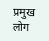प्रमुख लोग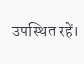उपस्थित रहें।